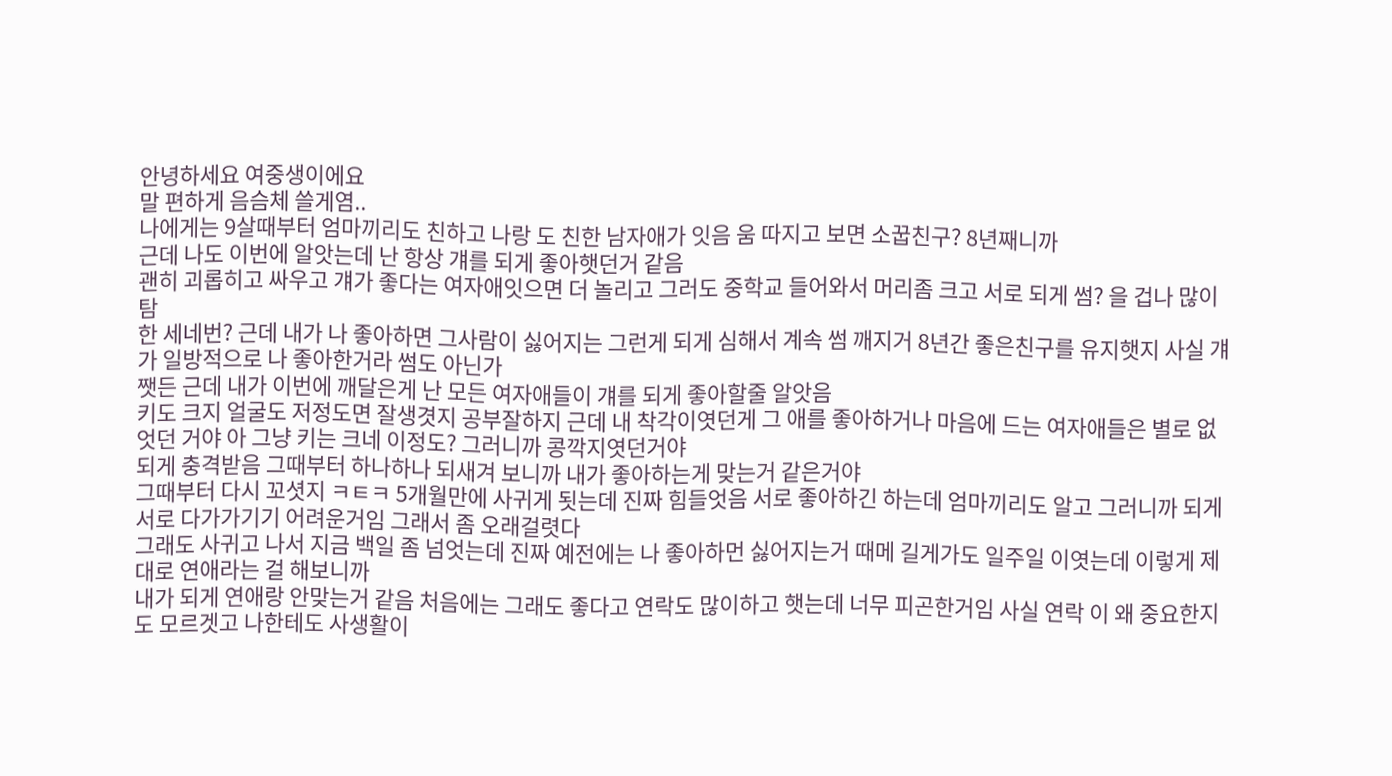안녕하세요 여중생이에요
말 편하게 음슴체 쓸게염..
나에게는 9살때부터 엄마끼리도 친하고 나랑 도 친한 남자애가 잇음 움 따지고 보면 소꿉친구? 8년째니까
근데 나도 이번에 알앗는데 난 항상 걔를 되게 좋아햇던거 같음
괜히 괴롭히고 싸우고 걔가 좋다는 여자애잇으면 더 놀리고 그러도 중학교 들어와서 머리좀 크고 서로 되게 썸? 을 겁나 많이 탐
한 세네번? 근데 내가 나 좋아하면 그사람이 싫어지는 그런게 되게 심해서 계속 썸 깨지거 8년간 좋은친구를 유지햇지 사실 걔가 일방적으로 나 좋아한거라 썸도 아닌가
쨋든 근데 내가 이번에 깨달은게 난 모든 여자애들이 걔를 되게 좋아할줄 알앗음
키도 크지 얼굴도 저정도면 잘생겻지 공부잘하지 근데 내 착각이엿던게 그 애를 좋아하거나 마음에 드는 여자애들은 별로 없엇던 거야 아 그냥 키는 크네 이정도? 그러니까 콩깍지엿던거야
되게 충격받음 그때부터 하나하나 되새겨 보니까 내가 좋아하는게 맞는거 같은거야
그때부터 다시 꼬셧지 ㅋㅌㅋ 5개월만에 사귀게 됫는데 진짜 힘들엇음 서로 좋아하긴 하는데 엄마끼리도 알고 그러니까 되게 서로 다가가기기 어려운거임 그래서 좀 오래걸렷다
그래도 사귀고 나서 지금 백일 좀 넘엇는데 진짜 예전에는 나 좋아하먼 싫어지는거 때메 길게가도 일주일 이엿는데 이렇게 제대로 연애라는 걸 해보니까
내가 되게 연애랑 안맞는거 같음 처음에는 그래도 좋다고 연락도 많이하고 햇는데 너무 피곤한거임 사실 연락 이 왜 중요한지도 모르겟고 나한테도 사생활이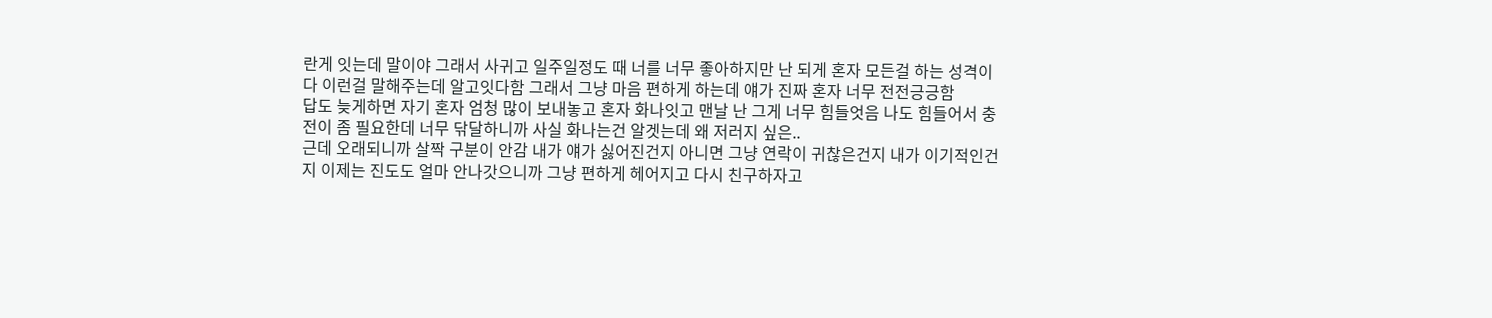란게 잇는데 말이야 그래서 사귀고 일주일정도 때 너를 너무 좋아하지만 난 되게 혼자 모든걸 하는 성격이다 이런걸 말해주는데 알고잇다함 그래서 그냥 마음 편하게 하는데 얘가 진짜 혼자 너무 전전긍긍함
답도 늦게하면 자기 혼자 엄청 많이 보내놓고 혼자 화나잇고 맨날 난 그게 너무 힘들엇음 나도 힘들어서 충전이 좀 필요한데 너무 닦달하니까 사실 화나는건 알겟는데 왜 저러지 싶은..
근데 오래되니까 살짝 구분이 안감 내가 얘가 싫어진건지 아니면 그냥 연락이 귀찮은건지 내가 이기적인건지 이제는 진도도 얼마 안나갓으니까 그냥 편하게 헤어지고 다시 친구하자고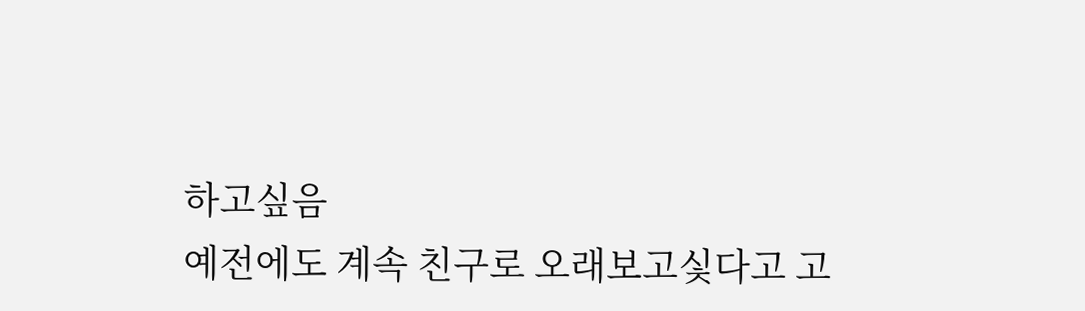하고싶음
예전에도 계속 친구로 오래보고싳다고 고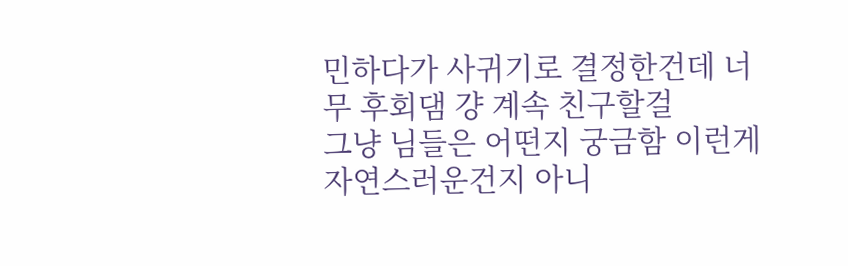민하다가 사귀기로 결정한건데 너무 후회댐 걍 계속 친구할걸
그냥 님들은 어떤지 궁금함 이런게 자연스러운건지 아니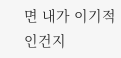면 내가 이기적인건지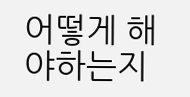어떻게 해야하는지